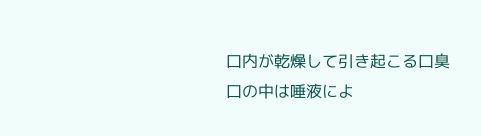口内が乾燥して引き起こる口臭
口の中は唾液によ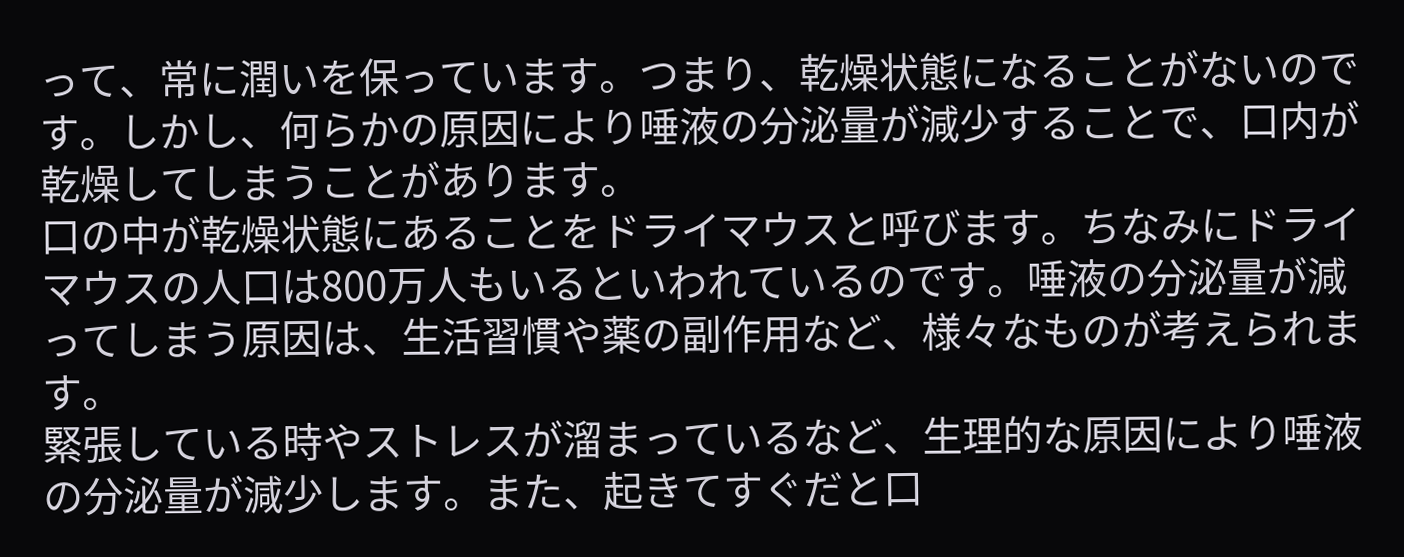って、常に潤いを保っています。つまり、乾燥状態になることがないのです。しかし、何らかの原因により唾液の分泌量が減少することで、口内が乾燥してしまうことがあります。
口の中が乾燥状態にあることをドライマウスと呼びます。ちなみにドライマウスの人口は800万人もいるといわれているのです。唾液の分泌量が減ってしまう原因は、生活習慣や薬の副作用など、様々なものが考えられます。
緊張している時やストレスが溜まっているなど、生理的な原因により唾液の分泌量が減少します。また、起きてすぐだと口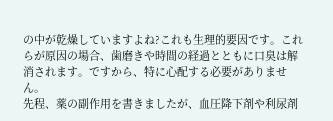の中が乾燥していますよね?これも生理的要因です。これらが原因の場合、歯磨きや時間の経過とともに口臭は解消されます。ですから、特に心配する必要がありません。
先程、薬の副作用を書きましたが、血圧降下剤や利尿剤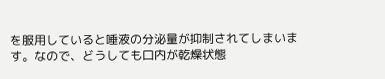を服用していると唾液の分泌量が抑制されてしまいます。なので、どうしても口内が乾燥状態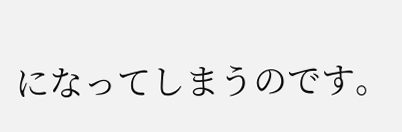になってしまうのです。